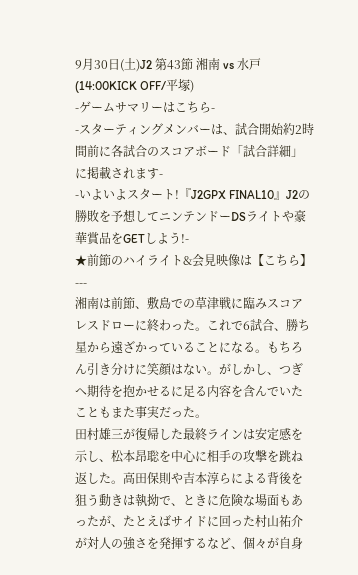9月30日(土)J2 第43節 湘南 vs 水戸(14:00KICK OFF/平塚)
-ゲームサマリーはこちら-
-スターティングメンバーは、試合開始約2時間前に各試合のスコアボード「試合詳細」に掲載されます-
-いよいよスタート!『J2GPX FINAL10』J2の勝敗を予想してニンテンドーDSライトや豪華賞品をGETしよう!-
★前節のハイライト&会見映像は【こちら】
---
湘南は前節、敷島での草津戦に臨みスコアレスドローに終わった。これで6試合、勝ち星から遠ざかっていることになる。もちろん引き分けに笑顔はない。がしかし、つぎへ期待を抱かせるに足る内容を含んでいたこともまた事実だった。
田村雄三が復帰した最終ラインは安定感を示し、松本昂聡を中心に相手の攻撃を跳ね返した。高田保則や吉本淳らによる背後を狙う動きは執拗で、ときに危険な場面もあったが、たとえばサイドに回った村山祐介が対人の強さを発揮するなど、個々が自身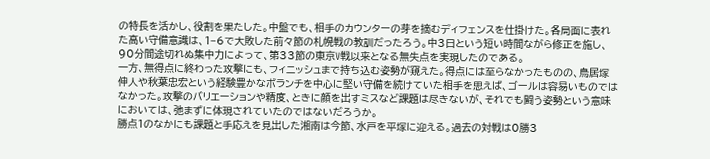の特長を活かし、役割を果たした。中盤でも、相手のカウンターの芽を摘むディフェンスを仕掛けた。各局面に表れた高い守備意識は、1−6で大敗した前々節の札幌戦の教訓だったろう。中3日という短い時間ながら修正を施し、90分間途切れぬ集中力によって、第33節の東京V戦以来となる無失点を実現したのである。
一方、無得点に終わった攻撃にも、フィニッシュまで持ち込む姿勢が窺えた。得点には至らなかったものの、鳥居塚伸人や秋葉忠宏という経験豊かなボランチを中心に堅い守備を続けていた相手を思えば、ゴールは容易いものではなかった。攻撃のバリエーションや精度、ときに顔を出すミスなど課題は尽きないが、それでも闘う姿勢という意味においては、弛まずに体現されていたのではないだろうか。
勝点1のなかにも課題と手応えを見出した湘南は今節、水戸を平塚に迎える。過去の対戦は0勝3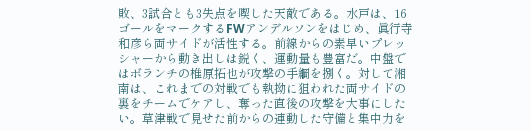敗、3試合とも3失点を喫した天敵である。水戸は、16ゴールをマークするFWアンデルソンをはじめ、眞行寺和彦ら両サイドが活性する。前線からの素早いプレッシャーから動き出しは鋭く、運動量も豊富だ。中盤ではボランチの椎原拓也が攻撃の手綱を捌く。対して湘南は、これまでの対戦でも執拗に狙われた両サイドの裏をチームでケアし、奪った直後の攻撃を大事にしたい。草津戦で見せた前からの連動した守備と集中力を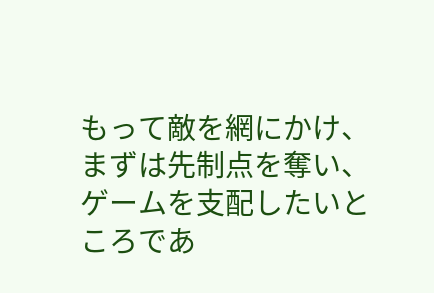もって敵を網にかけ、まずは先制点を奪い、ゲームを支配したいところであ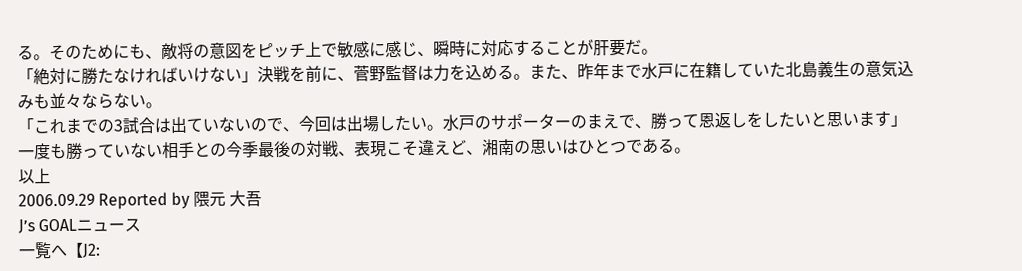る。そのためにも、敵将の意図をピッチ上で敏感に感じ、瞬時に対応することが肝要だ。
「絶対に勝たなければいけない」決戦を前に、菅野監督は力を込める。また、昨年まで水戸に在籍していた北島義生の意気込みも並々ならない。
「これまでの3試合は出ていないので、今回は出場したい。水戸のサポーターのまえで、勝って恩返しをしたいと思います」
一度も勝っていない相手との今季最後の対戦、表現こそ違えど、湘南の思いはひとつである。
以上
2006.09.29 Reported by 隈元 大吾
J’s GOALニュース
一覧へ【J2: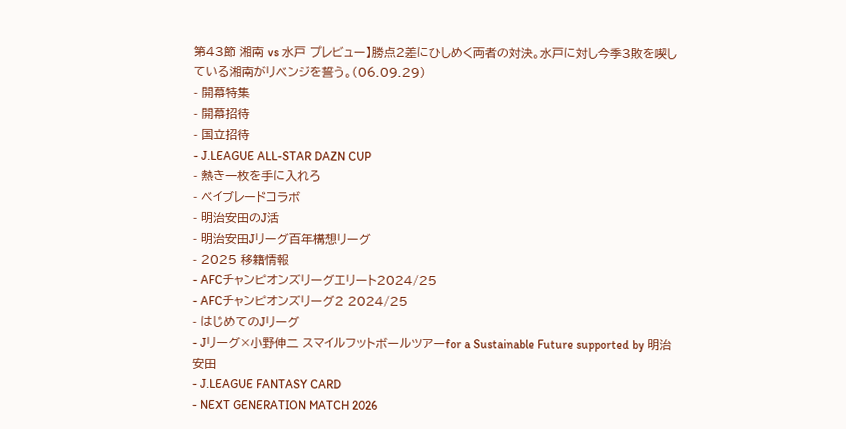第43節 湘南 vs 水戸 プレビュー】勝点2差にひしめく両者の対決。水戸に対し今季3敗を喫している湘南がリベンジを誓う。(06.09.29)
- 開幕特集
- 開幕招待
- 国立招待
- J.LEAGUE ALL-STAR DAZN CUP
- 熱き一枚を手に入れろ
- ベイブレードコラボ
- 明治安田のJ活
- 明治安田Jリーグ百年構想リーグ
- 2025 移籍情報
- AFCチャンピオンズリーグエリート2024/25
- AFCチャンピオンズリーグ2 2024/25
- はじめてのJリーグ
- Jリーグ×小野伸二 スマイルフットボールツアーfor a Sustainable Future supported by 明治安田
- J.LEAGUE FANTASY CARD
- NEXT GENERATION MATCH 2026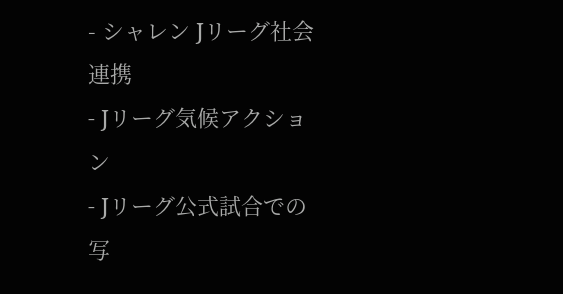- シャレン Jリーグ社会連携
- Jリーグ気候アクション
- Jリーグ公式試合での写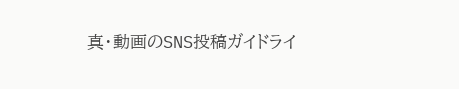真・動画のSNS投稿ガイドライ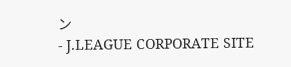ン
- J.LEAGUE CORPORATE SITE